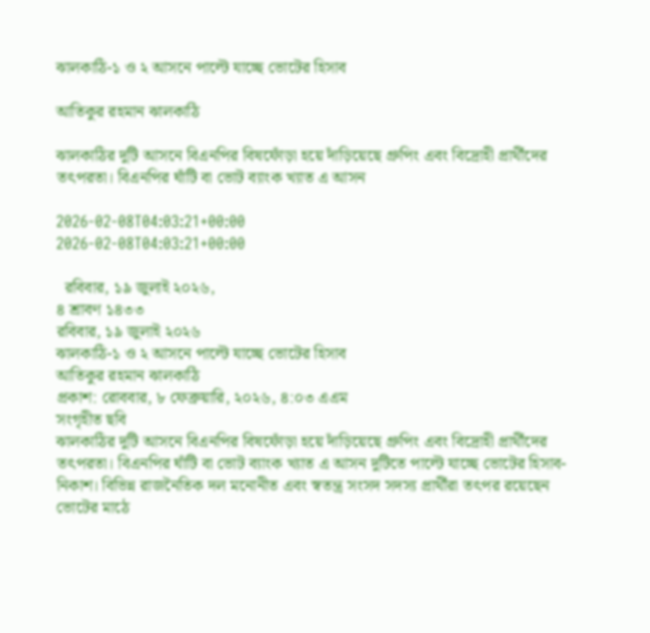ঝালকাঠি-১ ও ২ আসনে পাল্টে যাচ্ছে ভোটের হিসাব

আতিকুর রহমান ঝালকাঠি

ঝালকাঠির দুটি আসনে বিএনপির বিষফোঁড়া হয়ে দাঁড়িয়েছে গ্রুপিং এবং বিদ্রোহী প্রার্থীদের তৎপরতা। বিএনপির ঘাঁটি বা ভোট ব্যাংক খ্যাত এ আসন

2026-02-08T04:03:21+00:00
2026-02-08T04:03:21+00:00

  রবিবার, ১৯ জুলাই ২০২৬,
৪ শ্রাবণ ১৪৩৩
রবিবার, ১৯ জুলাই ২০২৬
ঝালকাঠি-১ ও ২ আসনে পাল্টে যাচ্ছে ভোটের হিসাব
আতিকুর রহমান ঝালকাঠি
প্রকাশ: রোববার, ৮ ফেব্রুয়ারি, ২০২৬, ৪:০৩ এএম
সংগৃহীত ছবি
ঝালকাঠির দুটি আসনে বিএনপির বিষফোঁড়া হয়ে দাঁড়িয়েছে গ্রুপিং এবং বিদ্রোহী প্রার্থীদের তৎপরতা। বিএনপির ঘাঁটি বা ভোট ব্যাংক খ্যাত এ আসন দুটিতে পাল্টে যাচ্ছে ভোটের হিসাব-নিকাশ। বিভিন্ন রাজনৈতিক দল মনোনীত এবং স্বতন্ত্র সংসদ সদস্য প্রার্থীরা তৎপর রয়েছেন ভোটের মাঠে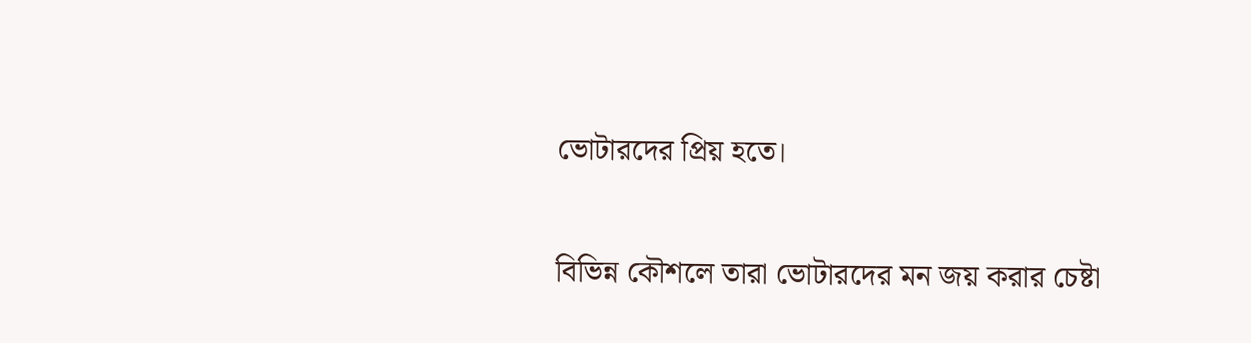ভোটারদের প্রিয় হতে।

বিভিন্ন কৌশলে তারা ভোটারদের মন জয় করার চেষ্টা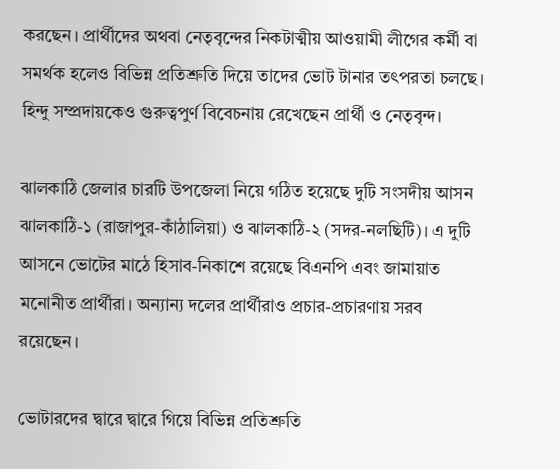করছেন। প্রার্থীদের অথবা নেতৃবৃন্দের নিকটাত্মীয় আওয়ামী লীগের কর্মী বা সমর্থক হলেও বিভিন্ন প্রতিশ্রুতি দিয়ে তাদের ভোট টানার তৎপরতা চলছে। হিন্দু সম্প্রদায়কেও গুরুত্বপুর্ণ বিবেচনায় রেখেছেন প্রার্থী ও নেতৃবৃন্দ।

ঝালকাঠি জেলার চারটি উপজেলা নিয়ে গঠিত হয়েছে দুটি সংসদীয় আসন ঝালকাঠি-১ (রাজাপুর-কাঁঠালিয়া) ও ঝালকাঠি-২ (সদর-নলছিটি)। এ দুটি আসনে ভোটের মাঠে হিসাব-নিকাশে রয়েছে বিএনপি এবং জামায়াত মনোনীত প্রার্থীরা। অন্যান্য দলের প্রার্থীরাও প্রচার-প্রচারণায় সরব রয়েছেন।

ভোটারদের দ্বারে দ্বারে গিয়ে বিভিন্ন প্রতিশ্রুতি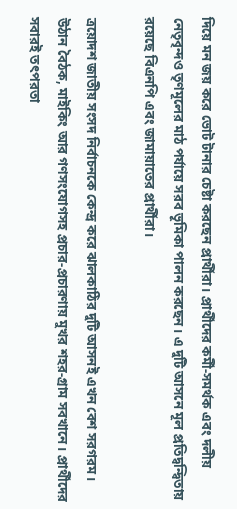দিয়ে মন জয় করে ভোট টানার চেষ্টা করছেন প্রার্থীরা। প্রার্থীদের কর্মী-সমর্থক এবং দলীয় নেতৃবৃন্দও তৃণমূলের মাঠ পর্যায়ে সরব ভূমিকা পালন করছেন। এ দুটি আসনে মূল প্রতিদ্বন্দ্বিতায় রয়েছে বিএনপি এবং জামায়াতের প্রার্থীরা।

ত্রয়োদশ জাতীয় সংসদ নির্বাচনকে কেন্দ্র করে ঝালকাঠির দুটি আসনই এখন বেশ সরগরম। উঠান বৈঠক, মাইকিং আর গণসংযোগসহ প্রচার-প্রচারণায় মুখর শহর-গ্রাম সবখানে। প্রার্থীদের সবারই তৎপরতা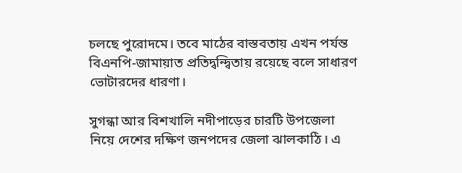চলছে পুরোদমে। তবে মাঠের বাস্তবতায় এখন পর্যন্ত বিএনপি-জামায়াত প্রতিদ্বন্দ্বিতায় রয়েছে বলে সাধারণ ভোটারদের ধারণা।

সুগন্ধা আর বিশখালি নদীপাড়ের চারটি উপজেলা নিয়ে দেশের দক্ষিণ জনপদের জেলা ঝালকাঠি। এ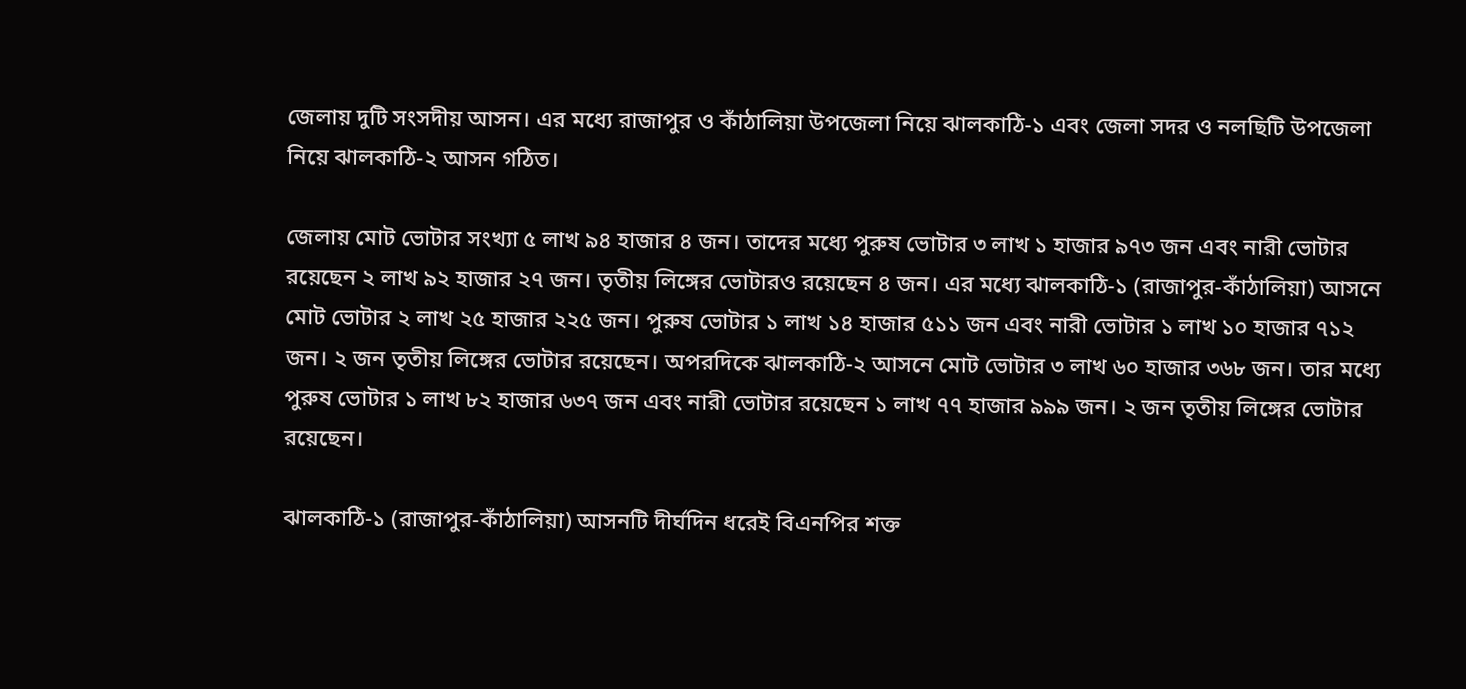জেলায় দুটি সংসদীয় আসন। এর মধ্যে রাজাপুর ও কাঁঠালিয়া উপজেলা নিয়ে ঝালকাঠি-১ এবং জেলা সদর ও নলছিটি উপজেলা নিয়ে ঝালকাঠি-২ আসন গঠিত।

জেলায় মোট ভোটার সংখ্যা ৫ লাখ ৯৪ হাজার ৪ জন। তাদের মধ্যে পুরুষ ভোটার ৩ লাখ ১ হাজার ৯৭৩ জন এবং নারী ভোটার রয়েছেন ২ লাখ ৯২ হাজার ২৭ জন। তৃতীয় লিঙ্গের ভোটারও রয়েছেন ৪ জন। এর মধ্যে ঝালকাঠি-১ (রাজাপুর-কাঁঠালিয়া) আসনে মোট ভোটার ২ লাখ ২৫ হাজার ২২৫ জন। পুরুষ ভোটার ১ লাখ ১৪ হাজার ৫১১ জন এবং নারী ভোটার ১ লাখ ১০ হাজার ৭১২ জন। ২ জন তৃতীয় লিঙ্গের ভোটার রয়েছেন। অপরদিকে ঝালকাঠি-২ আসনে মোট ভোটার ৩ লাখ ৬০ হাজার ৩৬৮ জন। তার মধ্যে পুরুষ ভোটার ১ লাখ ৮২ হাজার ৬৩৭ জন এবং নারী ভোটার রয়েছেন ১ লাখ ৭৭ হাজার ৯৯৯ জন। ২ জন তৃতীয় লিঙ্গের ভোটার রয়েছেন।

ঝালকাঠি-১ (রাজাপুর-কাঁঠালিয়া) আসনটি দীর্ঘদিন ধরেই বিএনপির শক্ত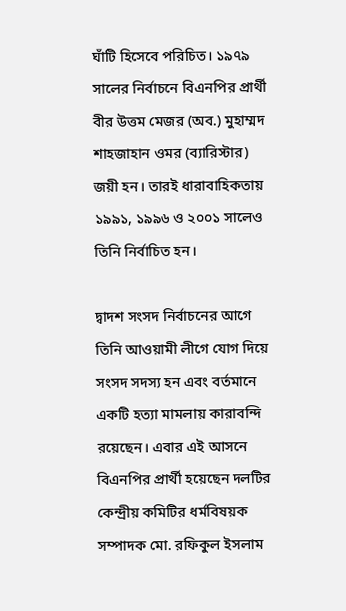ঘাঁটি হিসেবে পরিচিত। ১৯৭৯ সালের নির্বাচনে বিএনপির প্রার্থী বীর উত্তম মেজর (অব.) মুহাম্মদ শাহজাহান ওমর (ব্যারিস্টার) জয়ী হন। তারই ধারাবাহিকতায় ১৯৯১, ১৯৯৬ ও ২০০১ সালেও তিনি নির্বাচিত হন।

দ্বাদশ সংসদ নির্বাচনের আগে তিনি আওয়ামী লীগে যোগ দিয়ে সংসদ সদস্য হন এবং বর্তমানে একটি হত্যা মামলায় কারাবন্দি রয়েছেন। এবার এই আসনে বিএনপির প্রার্থী হয়েছেন দলটির কেন্দ্রীয় কমিটির ধর্মবিষয়ক সম্পাদক মো. রফিকুল ইসলাম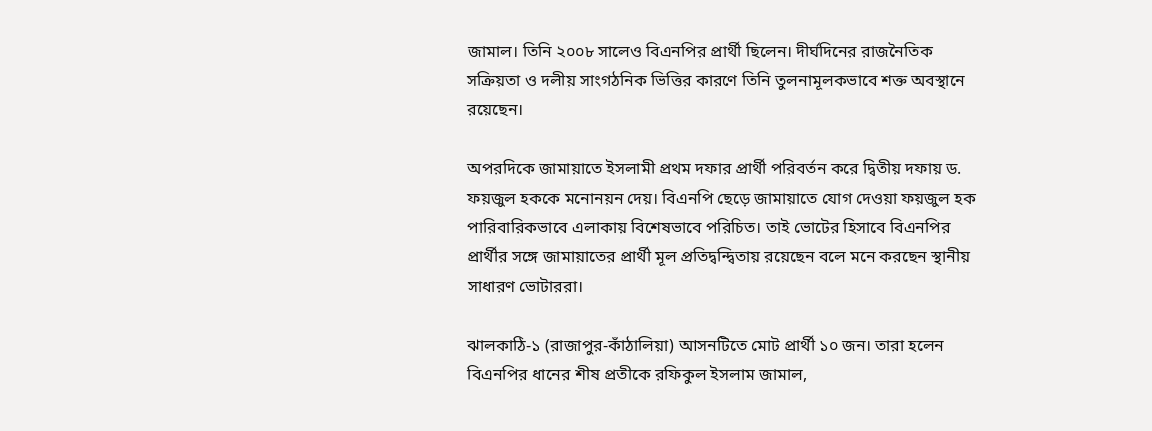জামাল। তিনি ২০০৮ সালেও বিএনপির প্রার্থী ছিলেন। দীর্ঘদিনের রাজনৈতিক সক্রিয়তা ও দলীয় সাংগঠনিক ভিত্তির কারণে তিনি তুলনামূলকভাবে শক্ত অবস্থানে রয়েছেন।

অপরদিকে জামায়াতে ইসলামী প্রথম দফার প্রার্থী পরিবর্তন করে দ্বিতীয় দফায় ড. ফয়জুল হককে মনোনয়ন দেয়। বিএনপি ছেড়ে জামায়াতে যোগ দেওয়া ফয়জুল হক পারিবারিকভাবে এলাকায় বিশেষভাবে পরিচিত। তাই ভোটের হিসাবে বিএনপির প্রার্থীর সঙ্গে জামায়াতের প্রার্থী মূল প্রতিদ্বন্দ্বিতায় রয়েছেন বলে মনে করছেন স্থানীয় সাধারণ ভোটাররা।

ঝালকাঠি-১ (রাজাপুর-কাঁঠালিয়া) আসনটিতে মোট প্রার্থী ১০ জন। তারা হলেন বিএনপির ধানের শীষ প্রতীকে রফিকুল ইসলাম জামাল,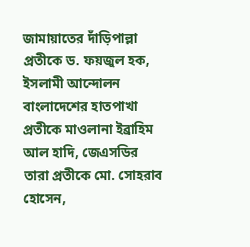জামায়াতের দাঁড়িপাল্লা প্রতীকে ড. ফয়জুল হক, ইসলামী আন্দোলন বাংলাদেশের হাতপাখা প্রতীকে মাওলানা ইব্রাহিম আল হাদি, জেএসডির তারা প্রতীকে মো. সোহরাব হোসেন,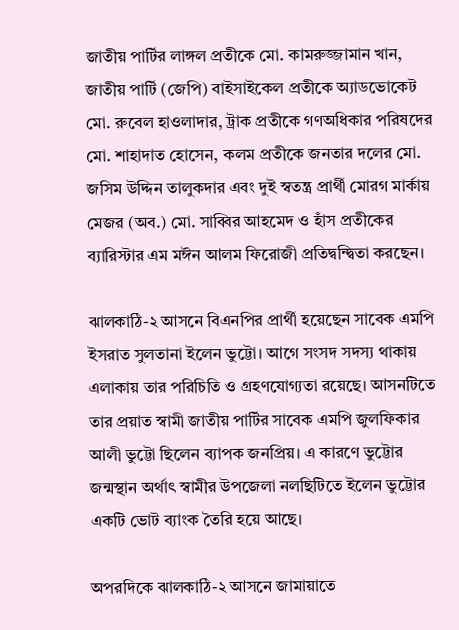জাতীয় পার্টির লাঙ্গল প্রতীকে মো. কামরুজ্জামান খান, জাতীয় পার্টি (জেপি) বাইসাইকেল প্রতীকে অ্যাডভোকেট মো. রুবেল হাওলাদার, ট্রাক প্রতীকে গণঅধিকার পরিষদের মো. শাহাদাত হোসেন, কলম প্রতীকে জনতার দলের মো. জসিম উদ্দিন তালুকদার এবং দুই স্বতন্ত্র প্রার্থী মোরগ মার্কায় মেজর (অব.) মো. সাব্বির আহমেদ ও হাঁস প্রতীকের ব্যারিস্টার এম মঈন আলম ফিরোজী প্রতিদ্বন্দ্বিতা করছেন।

ঝালকাঠি-২ আসনে বিএনপির প্রার্থী হয়েছেন সাবেক এমপি ইসরাত সুলতানা ইলেন ভুট্টো। আগে সংসদ সদস্য থাকায় এলাকায় তার পরিচিতি ও গ্রহণযোগ্যতা রয়েছে। আসনটিতে তার প্রয়াত স্বামী জাতীয় পার্টির সাবেক এমপি জুলফিকার আলী ভুট্টো ছিলেন ব্যাপক জনপ্রিয়। এ কারণে ভুট্টোর জন্মস্থান অর্থাৎ স্বামীর উপজেলা নলছিটিতে ইলেন ভুট্টোর একটি ভোট ব্যাংক তৈরি হয়ে আছে।

অপরদিকে ঝালকাঠি-২ আসনে জামায়াতে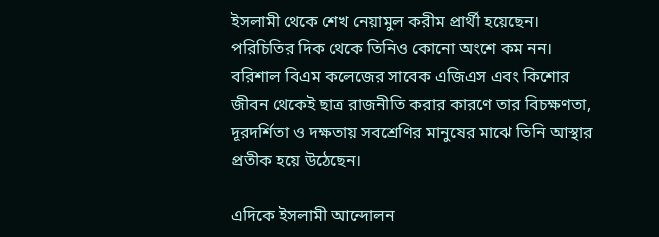ইসলামী থেকে শেখ নেয়ামুল করীম প্রার্থী হয়েছেন। পরিচিতির দিক থেকে তিনিও কোনো অংশে কম নন। বরিশাল বিএম কলেজের সাবেক এজিএস এবং কিশোর জীবন থেকেই ছাত্র রাজনীতি করার কারণে তার বিচক্ষণতা, দূরদর্শিতা ও দক্ষতায় সবশ্রেণির মানুষের মাঝে তিনি আস্থার প্রতীক হয়ে উঠেছেন।

এদিকে ইসলামী আন্দোলন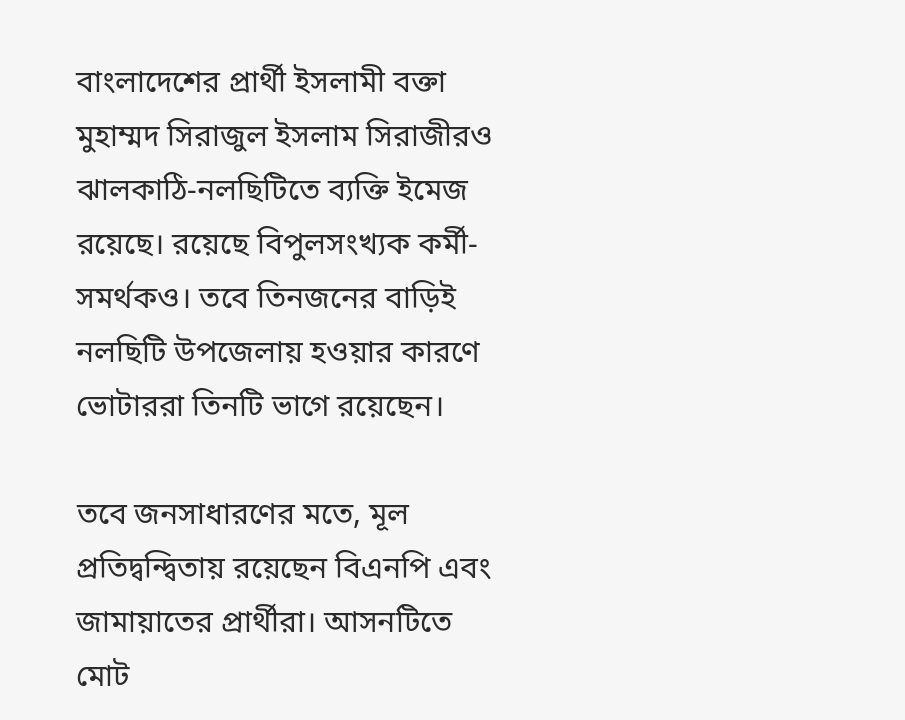বাংলাদেশের প্রার্থী ইসলামী বক্তা মুহাম্মদ সিরাজুল ইসলাম সিরাজীরও ঝালকাঠি-নলছিটিতে ব্যক্তি ইমেজ রয়েছে। রয়েছে বিপুলসংখ্যক কর্মী-সমর্থকও। তবে তিনজনের বাড়িই নলছিটি উপজেলায় হওয়ার কারণে ভোটাররা তিনটি ভাগে রয়েছেন।

তবে জনসাধারণের মতে, মূল প্রতিদ্বন্দ্বিতায় রয়েছেন বিএনপি এবং জামায়াতের প্রার্থীরা। আসনটিতে মোট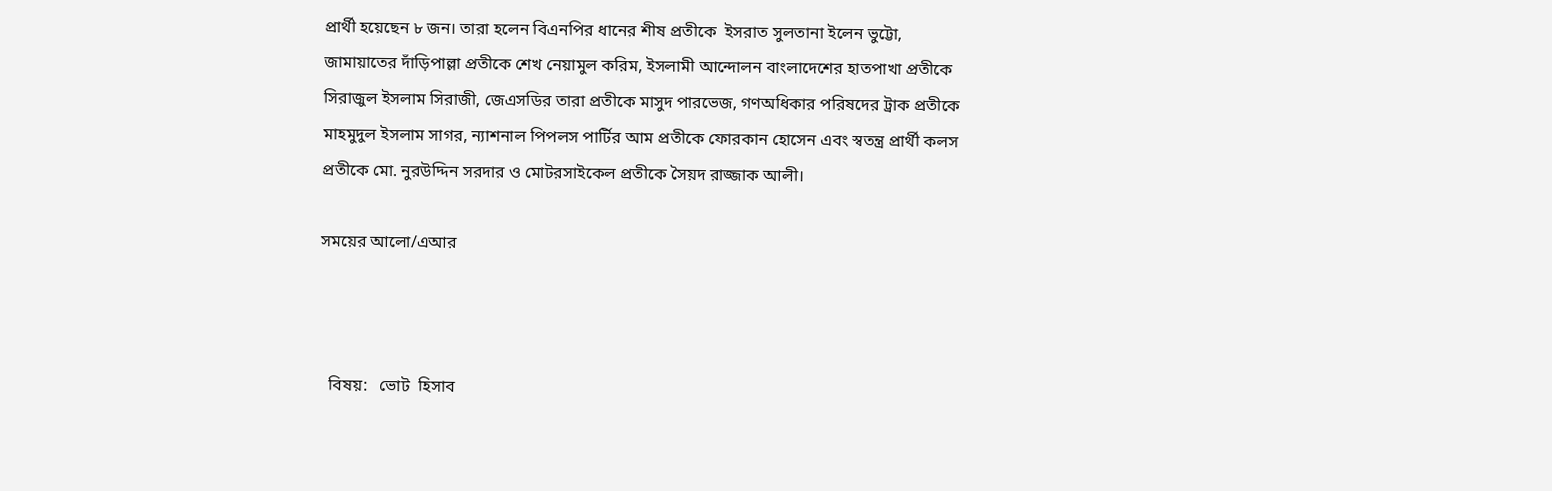প্রার্থী হয়েছেন ৮ জন। তারা হলেন বিএনপির ধানের শীষ প্রতীকে  ইসরাত সুলতানা ইলেন ভুট্টো, জামায়াতের দাঁড়িপাল্লা প্রতীকে শেখ নেয়ামুল করিম, ইসলামী আন্দোলন বাংলাদেশের হাতপাখা প্রতীকে সিরাজুল ইসলাম সিরাজী, জেএসডির তারা প্রতীকে মাসুদ পারভেজ, গণঅধিকার পরিষদের ট্রাক প্রতীকে  মাহমুদুল ইসলাম সাগর, ন্যাশনাল পিপলস পার্টির আম প্রতীকে ফোরকান হোসেন এবং স্বতন্ত্র প্রার্থী কলস প্রতীকে মো. নুরউদ্দিন সরদার ও মোটরসাইকেল প্রতীকে সৈয়দ রাজ্জাক আলী।

সময়ের আলো/এআর



  বিষয়:   ভোট  হিসাব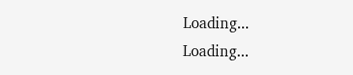Loading...
Loading...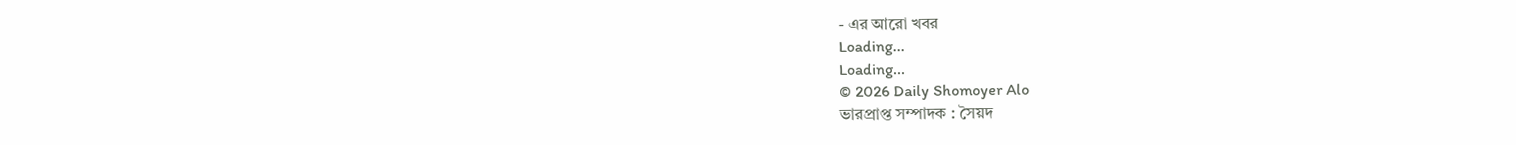- এর আরো খবর
Loading...
Loading...
© 2026 Daily Shomoyer Alo
ভারপ্রাপ্ত সম্পাদক : সৈয়দ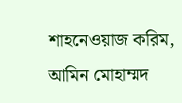শাহনেওয়াজ করিম, আমিন মোহাম্মদ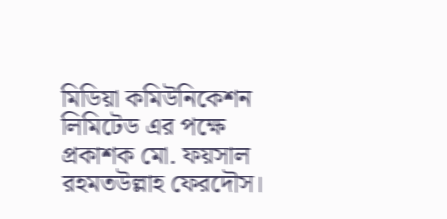মিডিয়া কমিউনিকেশন লিমিটেড এর পক্ষে প্রকাশক মো. ফয়সাল রহমতউল্লাহ ফেরদৌস।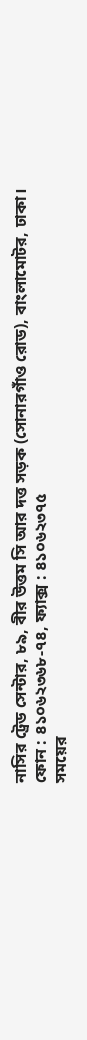নাসির ট্রেড সেন্টার, ৮৯, বীর উত্তম সি আর দত্ত সড়ক (সোনারগাঁও রোড), বাংলামোটর, ঢাকা।
ফোন : ৪১০৬২৩৬৮-৭৪, ফ্যাক্স : ৪১০৬২৩৭৫
সময়ের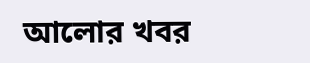আলোর খবর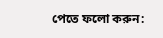পেতে ফলো করুন: